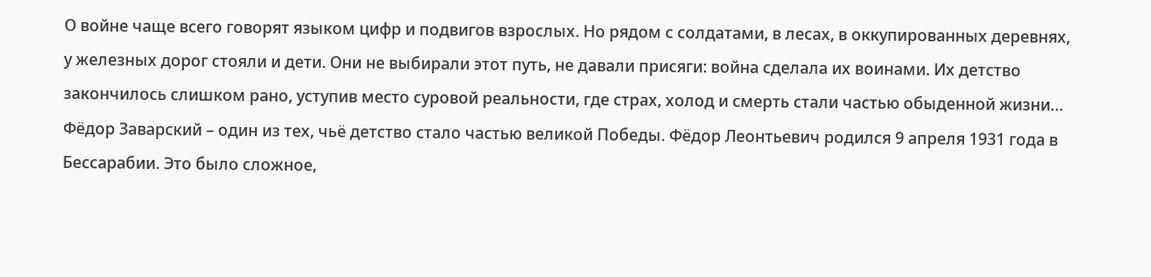О войне чаще всего говорят языком цифр и подвигов взрослых. Но рядом с солдатами, в лесах, в оккупированных деревнях, у железных дорог стояли и дети. Они не выбирали этот путь, не давали присяги: война сделала их воинами. Их детство закончилось слишком рано, уступив место суровой реальности, где страх, холод и смерть стали частью обыденной жизни…
Фёдор Заварский – один из тех, чьё детство стало частью великой Победы. Фёдор Леонтьевич родился 9 апреля 1931 года в Бессарабии. Это было сложное,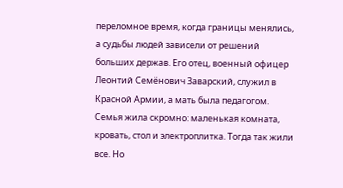переломное время, когда границы менялись, а судьбы людей зависели от решений больших держав. Его отец, военный офицер Леонтий Семёнович Заварский, служил в Красной Армии, а мать была педагогом. Семья жила скромно: маленькая комната, кровать, стол и электроплитка. Тогда так жили все. Но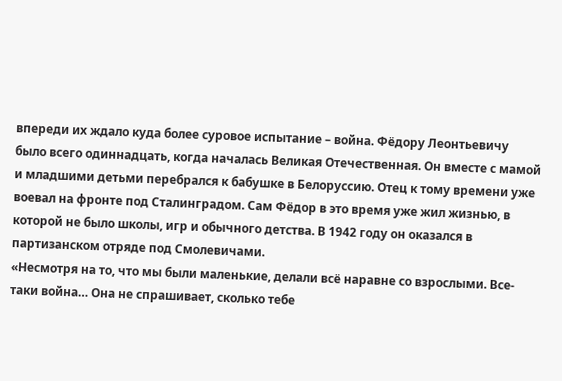впереди их ждало куда более суровое испытание – война. Фёдору Леонтьевичу было всего одиннадцать, когда началась Великая Отечественная. Он вместе с мамой и младшими детьми перебрался к бабушке в Белоруссию. Отец к тому времени уже воевал на фронте под Сталинградом. Сам Фёдор в это время уже жил жизнью, в которой не было школы, игр и обычного детства. В 1942 году он оказался в партизанском отряде под Смолевичами.
«Несмотря на то, что мы были маленькие, делали всё наравне со взрослыми. Все-таки война… Она не спрашивает, сколько тебе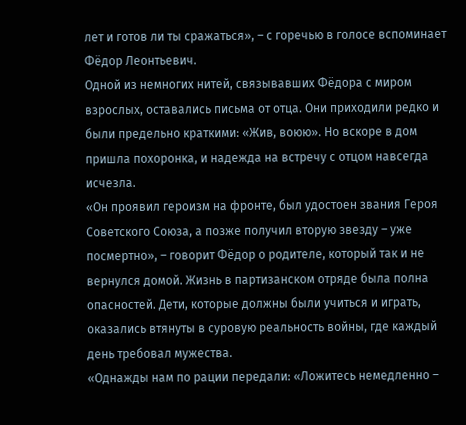лет и готов ли ты сражаться», – с горечью в голосе вспоминает Фёдор Леонтьевич.
Одной из немногих нитей, связывавших Фёдора с миром взрослых, оставались письма от отца. Они приходили редко и были предельно краткими: «Жив, воюю». Но вскоре в дом пришла похоронка, и надежда на встречу с отцом навсегда исчезла.
«Он проявил героизм на фронте, был удостоен звания Героя Советского Союза, а позже получил вторую звезду – уже посмертно», – говорит Фёдор о родителе, который так и не вернулся домой. Жизнь в партизанском отряде была полна опасностей. Дети, которые должны были учиться и играть, оказались втянуты в суровую реальность войны, где каждый день требовал мужества.
«Однажды нам по рации передали: «Ложитесь немедленно –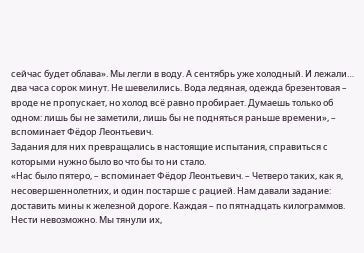сейчас будет облава». Мы легли в воду. А сентябрь уже холодный. И лежали… два часа сорок минут. Не шевелились. Вода ледяная, одежда брезентовая – вроде не пропускает, но холод всё равно пробирает. Думаешь только об одном: лишь бы не заметили, лишь бы не подняться раньше времени», – вспоминает Фёдор Леонтьевич.
Задания для них превращались в настоящие испытания, справиться с которыми нужно было во что бы то ни стало.
«Нас было пятеро, – вспоминает Фёдор Леонтьевич. – Четверо таких, как я, несовершеннолетних, и один постарше с рацией. Нам давали задание: доставить мины к железной дороге. Каждая – по пятнадцать килограммов. Нести невозможно. Мы тянули их,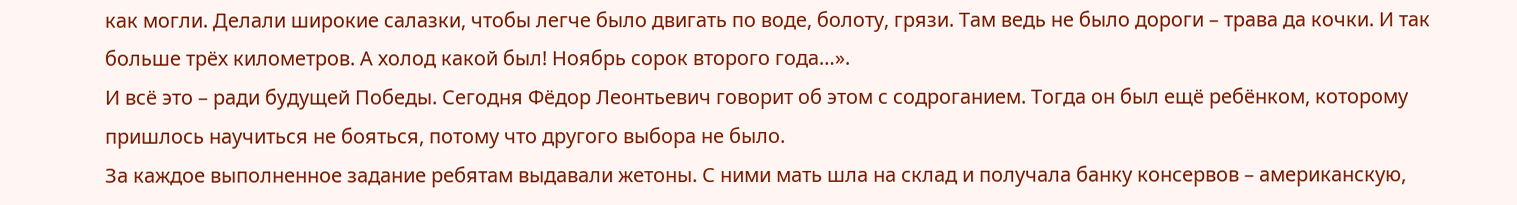как могли. Делали широкие салазки, чтобы легче было двигать по воде, болоту, грязи. Там ведь не было дороги – трава да кочки. И так больше трёх километров. А холод какой был! Ноябрь сорок второго года…».
И всё это – ради будущей Победы. Сегодня Фёдор Леонтьевич говорит об этом с содроганием. Тогда он был ещё ребёнком, которому пришлось научиться не бояться, потому что другого выбора не было.
За каждое выполненное задание ребятам выдавали жетоны. С ними мать шла на склад и получала банку консервов – американскую,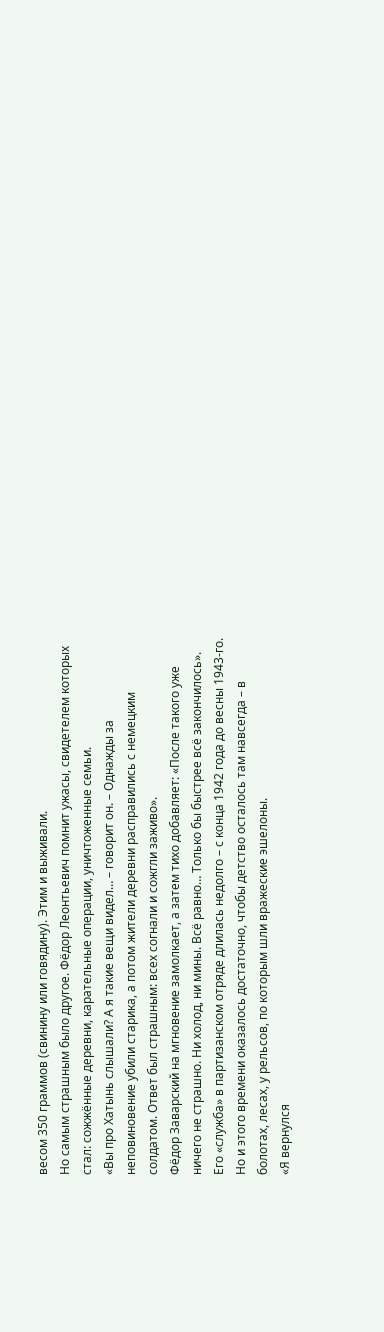весом 350 граммов (свинину или говядину). Этим и выживали.
Но самым страшным было другое. Фёдор Леонтьевич помнит ужасы, свидетелем которых стал: сожжённые деревни, карательные операции, уничтоженные семьи.
«Вы про Хатынь слышали? А я такие вещи видел… – говорит он. – Однажды за неповиновение убили старика, а потом жители деревни расправились с немецким солдатом. Ответ был страшным: всех согнали и сожгли заживо».
Фёдор Заварский на мгновение замолкает, а затем тихо добавляет: «После такого уже ничего не страшно. Ни холод, ни мины. Всё равно… Только бы быстрее всё закончилось».
Его «служба» в партизанском отряде длилась недолго – с конца 1942 года до весны 1943-го. Но и этого времени оказалось достаточно, чтобы детство осталось там навсегда – в болотах, лесах, у рельсов, по которым шли вражеские эшелоны.
«Я вернулся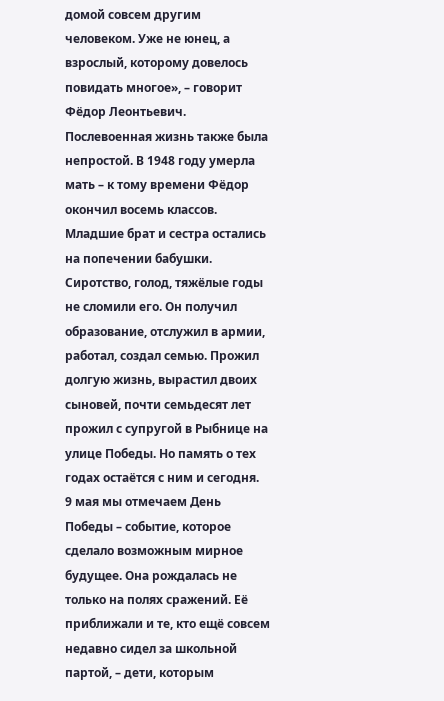домой совсем другим человеком. Уже не юнец, а взрослый, которому довелось повидать многое», – говорит Фёдор Леонтьевич.
Послевоенная жизнь также была непростой. В 1948 году умерла мать – к тому времени Фёдор окончил восемь классов. Младшие брат и сестра остались на попечении бабушки. Сиротство, голод, тяжёлые годы не сломили его. Он получил образование, отслужил в армии, работал, создал семью. Прожил долгую жизнь, вырастил двоих сыновей, почти семьдесят лет прожил с супругой в Рыбнице на улице Победы. Но память о тех годах остаётся с ним и сегодня.
9 мая мы отмечаем День Победы – событие, которое сделало возможным мирное будущее. Она рождалась не только на полях сражений. Её приближали и те, кто ещё совсем недавно сидел за школьной партой, – дети, которым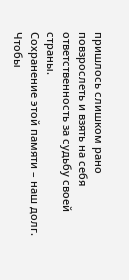пришлось слишком рано повзрослеть и взять на себя ответственность за судьбу своей страны.
Сохранение этой памяти – наш долг. Чтобы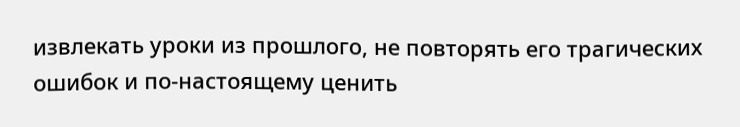извлекать уроки из прошлого, не повторять его трагических ошибок и по-настоящему ценить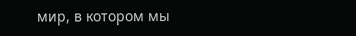мир, в котором мы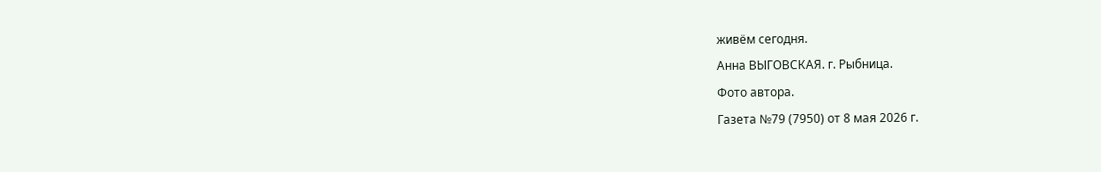живём сегодня.
Анна ВЫГОВСКАЯ. г. Рыбница.
Фото автора.
Газета №79 (7950) от 8 мая 2026 г.